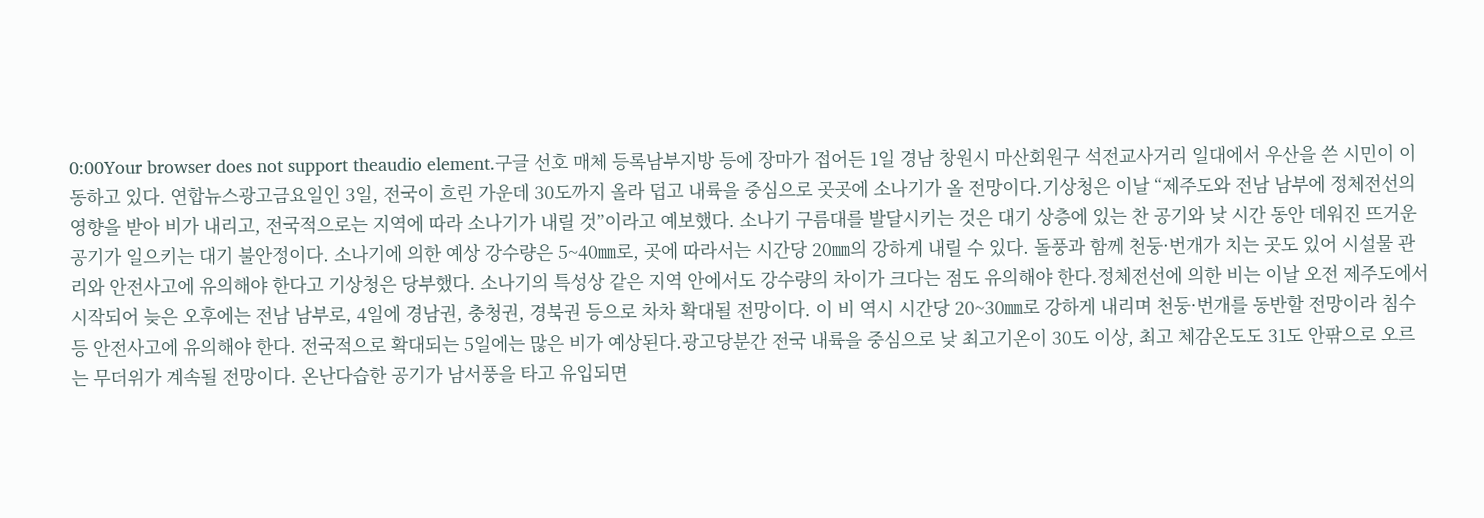0:00Your browser does not support theaudio element.구글 선호 매체 등록남부지방 등에 장마가 접어든 1일 경남 창원시 마산회원구 석전교사거리 일대에서 우산을 쓴 시민이 이동하고 있다. 연합뉴스광고금요일인 3일, 전국이 흐린 가운데 30도까지 올라 덥고 내륙을 중심으로 곳곳에 소나기가 올 전망이다.기상청은 이날 “제주도와 전남 남부에 정체전선의 영향을 받아 비가 내리고, 전국적으로는 지역에 따라 소나기가 내릴 것”이라고 예보했다. 소나기 구름대를 발달시키는 것은 대기 상층에 있는 찬 공기와 낮 시간 동안 데워진 뜨거운 공기가 일으키는 대기 불안정이다. 소나기에 의한 예상 강수량은 5~40㎜로, 곳에 따라서는 시간당 20㎜의 강하게 내릴 수 있다. 돌풍과 함께 천둥·번개가 치는 곳도 있어 시설물 관리와 안전사고에 유의해야 한다고 기상청은 당부했다. 소나기의 특성상 같은 지역 안에서도 강수량의 차이가 크다는 점도 유의해야 한다.정체전선에 의한 비는 이날 오전 제주도에서 시작되어 늦은 오후에는 전남 남부로, 4일에 경남권, 충청권, 경북권 등으로 차차 확대될 전망이다. 이 비 역시 시간당 20~30㎜로 강하게 내리며 천둥·번개를 동반할 전망이라 침수 등 안전사고에 유의해야 한다. 전국적으로 확대되는 5일에는 많은 비가 예상된다.광고당분간 전국 내륙을 중심으로 낮 최고기온이 30도 이상, 최고 체감온도도 31도 안팎으로 오르는 무더위가 계속될 전망이다. 온난다습한 공기가 남서풍을 타고 유입되면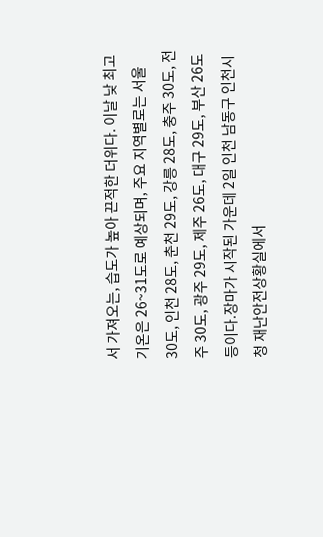서 가져오는, 습도가 높아 끈적한 더위다. 이날 낮 최고기온은 26~31도로 예상되며, 주요 지역별로는 서울 30도, 인천 28도, 춘천 29도, 강릉 28도, 충주 30도, 전주 30도, 광주 29도, 제주 26도, 대구 29도, 부산 26도 등이다.장마가 시작된 가운데 2일 인천 남동구 인천시청 재난안전상황실에서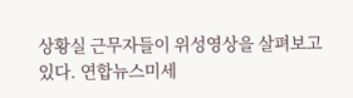상황실 근무자들이 위성영상을 살펴보고 있다. 연합뉴스미세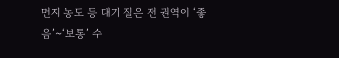먼지 농도 등 대기 질은 전 권역이 ‘좋음’~‘보통’ 수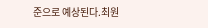준으로 예상된다.최원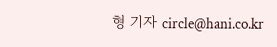형 기자 circle@hani.co.kr